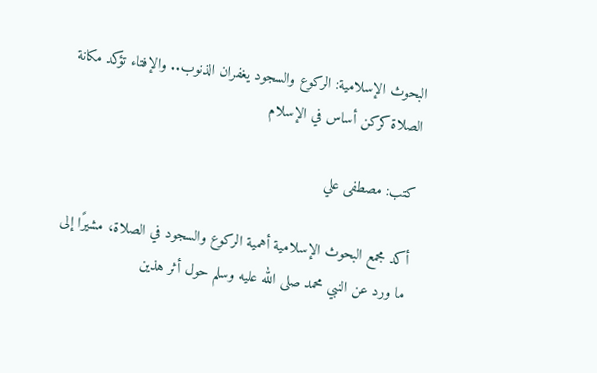البحوث الإسلامية: الركوع والسجود يغفران الذنوب.. والإفتاء تؤكد مكانة الصلاة كركن أساس في الإسلام

كتب: مصطفى علي

أكد مجمع البحوث الإسلامية أهمية الركوع والسجود في الصلاة، مشيرًا إلى ما ورد عن النبي محمد صلى الله عليه وسلم حول أثر هذين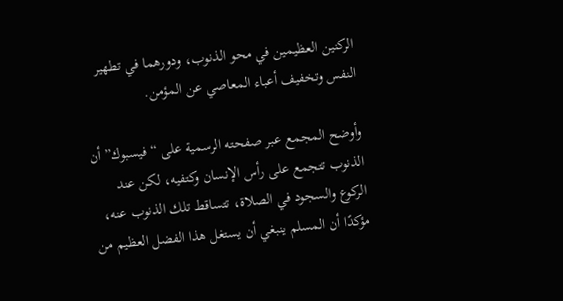الركنين العظيمين في محو الذنوب، ودورهما في تطهير النفس وتخفيف أعباء المعاصي عن المؤمن.

وأوضح المجمع عبر صفحته الرسمية على “فيسبوك” أن الذنوب تتجمع على رأس الإنسان وكتفيه، لكن عند الركوع والسجود في الصلاة، تتساقط تلك الذنوب عنه، مؤكدًا أن المسلم ينبغي أن يستغل هذا الفضل العظيم من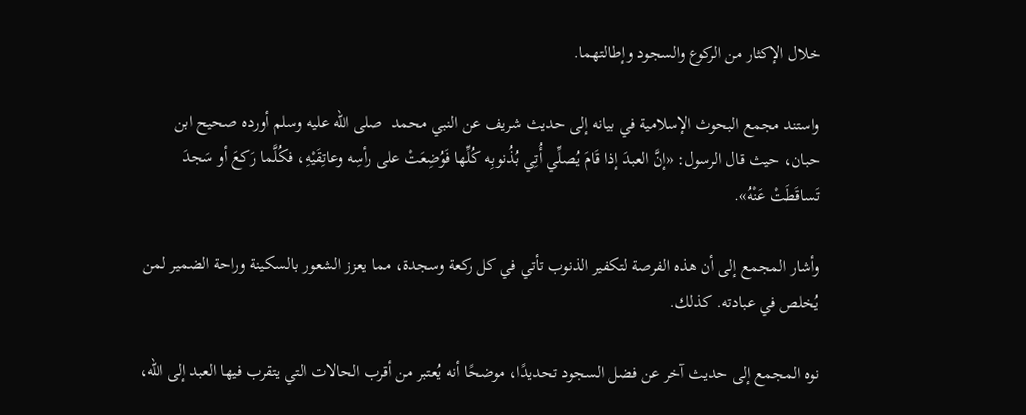خلال الإكثار من الركوع والسجود وإطالتهما.

واستند مجمع البحوث الإسلامية في بيانه إلى حديث شريف عن النبي محمد  صلى الله عليه وسلم أورده صحيح ابن حبان، حيث قال الرسول: «إنَّ العبدَ إذا قَامَ يُصلِّي أُتِي بُذُنوبِه كُلِّها فَوُضِعَتْ على رأسِه وعاتِقَيْهِ، فكُلَّما رَكعَ أو سَجدَ تَساقَطَتْ عَنْهُ».

وأشار المجمع إلى أن هذه الفرصة لتكفير الذنوب تأتي في كل ركعة وسجدة، مما يعزز الشعور بالسكينة وراحة الضمير لمن يُخلص في عبادته. كذلك.

نوه المجمع إلى حديث آخر عن فضل السجود تحديدًا، موضحًا أنه يُعتبر من أقرب الحالات التي يتقرب فيها العبد إلى الله،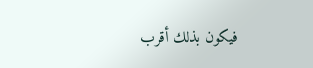فيكون بذلك أقرب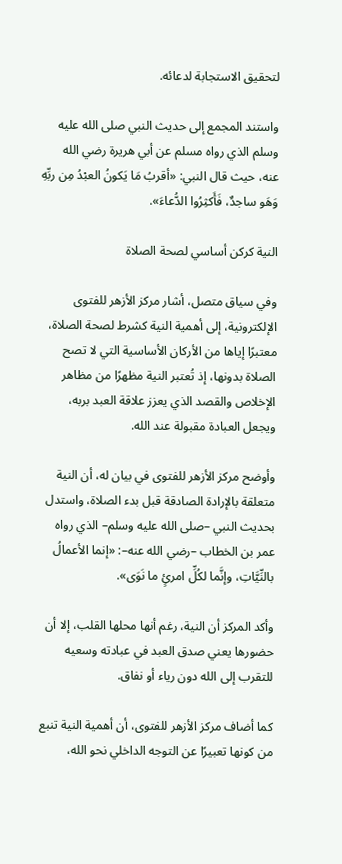لتحقيق الاستجابة لدعائه.

واستند المجمع إلى حديث النبي صلى الله عليه وسلم الذي رواه مسلم عن أبي هريرة رضي الله عنه، حيث قال النبي: «أقربُ مَا يَكونُ العبْدُ مِن ربِّهِ وَهَو ساجدٌ، فَأَكثِرُوا الدُّعاءَ».

النية كركن أساسي لصحة الصلاة

وفي سياق متصل، أشار مركز الأزهر للفتوى الإلكترونية، إلى أهمية النية كشرط لصحة الصلاة، معتبرًا إياها من الأركان الأساسية التي لا تصح الصلاة بدونها، إذ تُعتبر النية مظهرًا من مظاهر الإخلاص والقصد الذي يعزز علاقة العبد بربه، ويجعل العبادة مقبولة عند الله.

وأوضح مركز الأزهر للفتوى في بيان له، أن النية متعلقة بالإرادة الصادقة قبل بدء الصلاة، واستدل بحديث النبي –صلى الله عليه وسلم– الذي رواه عمر بن الخطاب –رضي الله عنه–: «إنما الأعمالُ بالنِّيَّاتِ، وإنَّما لكُلِّ امرئٍ ما نَوَى».

وأكد المركز أن النية، رغم أنها محلها القلب، إلا أن حضورها يعني صدق العبد في عبادته وسعيه للتقرب إلى الله دون رياء أو نفاق.

كما أضاف مركز الأزهر للفتوى، أن أهمية النية تنبع من كونها تعبيرًا عن التوجه الداخلي نحو الله،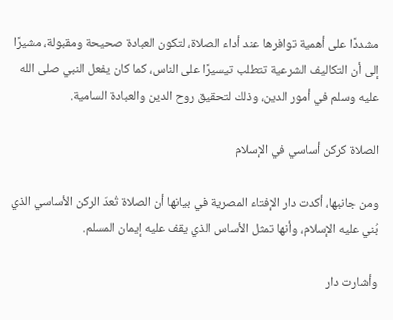مشددًا على أهمية توافرها عند أداء الصلاة، لتكون العبادة صحيحة ومقبولة، مشيرًا إلى أن التكاليف الشرعية تتطلب تيسيرًا على الناس، كما كان يفعل النبي صلى الله عليه وسلم في أمور الدين، وذلك لتحقيق روح الدين والعبادة السامية.

الصلاة كركن أساسي في الإسلام

ومن جانبها، أكدت دار الإفتاء المصرية في بيانها أن الصلاة تُعدّ الركن الأساسي الذي بُني عليه الإسلام، وأنها تمثل الأساس الذي يقف عليه إيمان المسلم.

وأشارت دار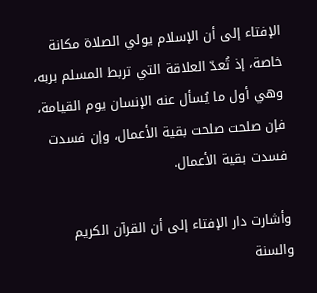الإفتاء إلى أن الإسلام يولي الصلاة مكانة خاصة، إذ تُعدّ العلاقة التي تربط المسلم بربه، وهي أول ما يُسأل عنه الإنسان يوم القيامة، فإن صلحت صلحت بقية الأعمال، وإن فسدت فسدت بقية الأعمال.

وأشارت دار الإفتاء إلى أن القرآن الكريم والسنة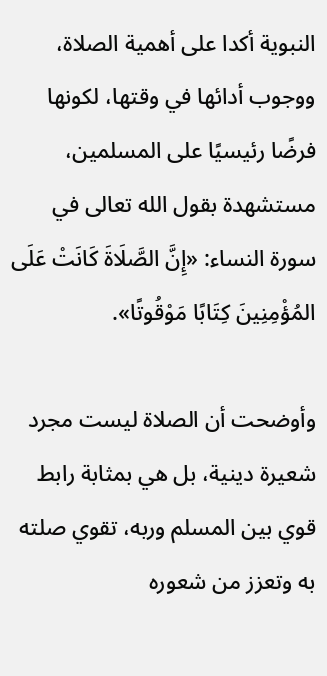النبوية أكدا على أهمية الصلاة، ووجوب أدائها في وقتها، لكونها فرضًا رئيسيًا على المسلمين، مستشهدة بقول الله تعالى في سورة النساء: «إِنَّ الصَّلَاةَ كَانَتْ عَلَى المُؤْمِنِينَ كِتَابًا مَوْقُوتًا».

وأوضحت أن الصلاة ليست مجرد شعيرة دينية، بل هي بمثابة رابط قوي بين المسلم وربه، تقوي صلته به وتعزز من شعوره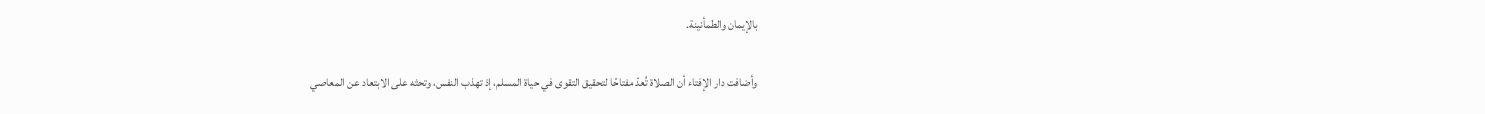بالإيمان والطمأنينة.

وأضافت دار الإفتاء أن الصلاة تُعدّ مفتاحًا لتحقيق التقوى في حياة المسلم، إذ تهذب النفس، وتحثه على الابتعاد عن المعاصي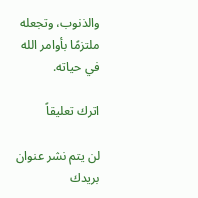والذنوب، وتجعله ملتزمًا بأوامر الله في حياته.

اترك تعليقاً

لن يتم نشر عنوان بريدك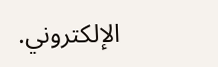الإلكتروني.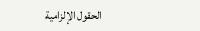الحقول الإلزامية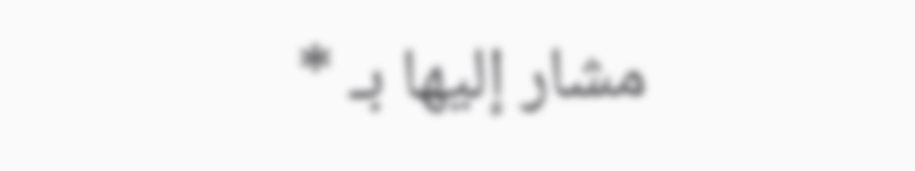مشار إليها بـ *